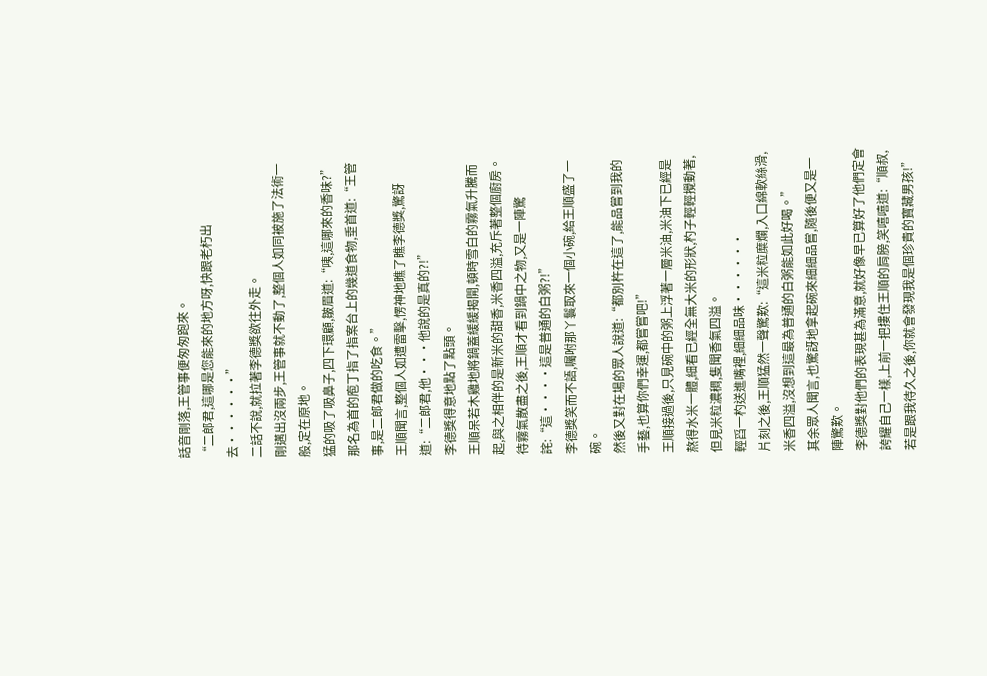話音剛落,王管事便匆匆跑來。
“二郎君,這哪是您能來的地方呀,快跟老朽出去······”
二話不說,就拉著李德獎欲往外走。
剛邁出沒兩步,王管事就不動了,整個人如同被施了法術一般,定在原地。
猛的吸了吸鼻子,四下環顧,皺眉道:“咦,這哪來的香味?”
那名為首的庖丁指了指案台上的幾道食物,垂首道:“王管事,是二郎君做的吃食。”
王順聞言,整個人如遭雷擊,愣神地瞧了瞧李德獎,驚訝道:“二郎君,他···他說的是真的?!”
李德獎得意地點了點頭。
王順呆若木雞地將鍋蓋緩緩揭開,頓時雪白的霧氣升騰而起,與之相伴的是新米的甜香,米香四溢,充斥著整個廚房。
待霧氣散盡之後,王順才看到鍋中之物,又是一陣驚詫:“這····這是普通的白粥?!”
李德獎笑而不語,囑咐那丫鬟取來一個小碗,給王順盛了一碗。
然後又對在場的眾人說道:“都別杵在這了,能品嘗到我的手藝,也算你們幸運,都嘗嘗吧!”
王順接過後,只見碗中的粥上浮著一層米油,米油下已經是熬得水米一體,細看已經全無大米的形狀,杓子輕輕攪動著,但見米粒濃稠,隻聞香氣四溢。
輕舀一杓送進嘴裡,細細品味······
片刻之後,王順猛然一聲驚歎:“這米粒糜爛,入口綿軟絲滑,米香四溢,沒想到這最為普通的白粥能如此好喝。”
其余眾人聞言,也驚訝地拿起碗來細細品嘗,隨後便又是一陣驚歎。
李德獎對他們的表現甚為滿意,就好像早已算好了他們定會誇耀自己一樣,上前一把摟住王順的肩膀,笑嘻嘻道:“順叔,若是跟我待久之後,你就會發現我是個珍貴的寶藏男孩!”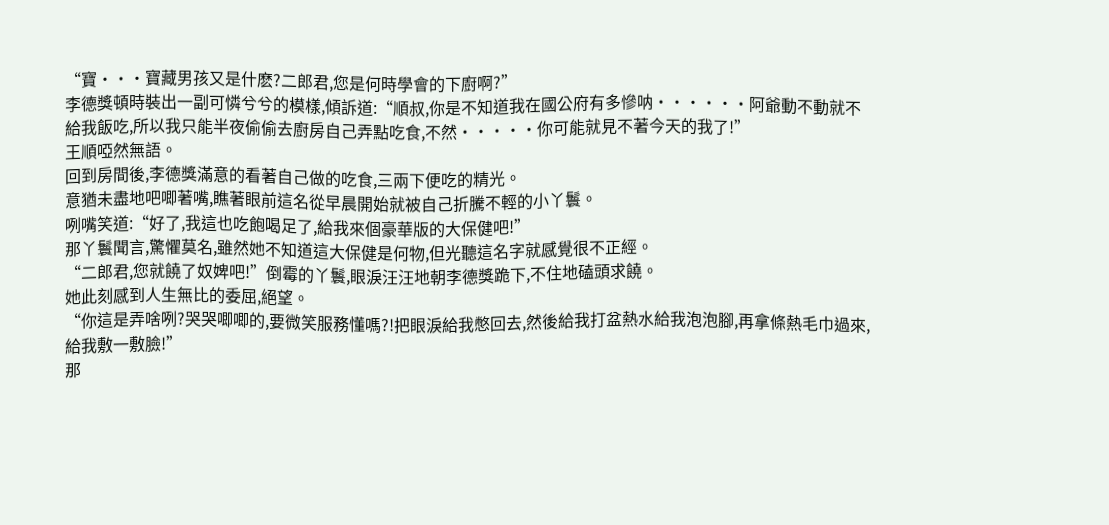“寶···寶藏男孩又是什麽?二郎君,您是何時學會的下廚啊?”
李德獎頓時裝出一副可憐兮兮的模樣,傾訴道:“順叔,你是不知道我在國公府有多慘呐······阿爺動不動就不給我飯吃,所以我只能半夜偷偷去廚房自己弄點吃食,不然·····你可能就見不著今天的我了!”
王順啞然無語。
回到房間後,李德獎滿意的看著自己做的吃食,三兩下便吃的精光。
意猶未盡地吧唧著嘴,瞧著眼前這名從早晨開始就被自己折騰不輕的小丫鬟。
咧嘴笑道:“好了,我這也吃飽喝足了,給我來個豪華版的大保健吧!”
那丫鬟聞言,驚懼莫名,雖然她不知道這大保健是何物,但光聽這名字就感覺很不正經。
“二郎君,您就饒了奴婢吧!”倒霉的丫鬟,眼淚汪汪地朝李德獎跪下,不住地磕頭求饒。
她此刻感到人生無比的委屈,絕望。
“你這是弄啥咧?哭哭唧唧的,要微笑服務懂嗎?!把眼淚給我憋回去,然後給我打盆熱水給我泡泡腳,再拿條熱毛巾過來,給我敷一敷臉!”
那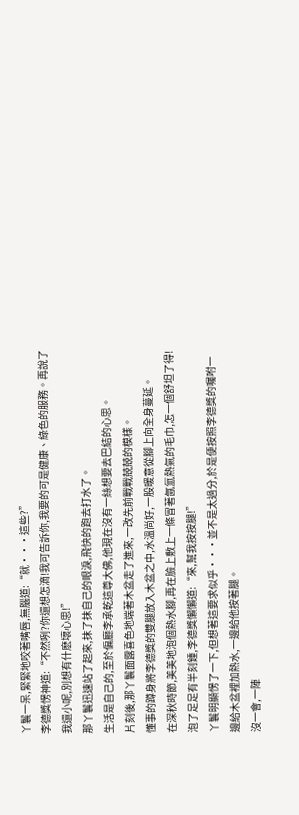丫鬟一呆,緊緊地咬著嘴唇,無腦道:“就···這些?”
李德獎愣神道:“不然咧?你還想怎滴!我可告訴你,我要的可是健康、綠色的服務。再說了我還小呢,別想有什麽壞心思!”
那丫鬟迅速站了起來,抹了抹自己的眼淚,飛快的跑去打水了。
生活是自己的,至於偏廳李承乾這尊大佛,他現在沒有一絲想要去巴結的心思。
片刻後,那丫鬟面露喜色地端著木盆走了進來,一改先前戰戰兢兢的模樣。
懂事的蹲身將李德獎的雙腿放入木盆之中,水溫尚好,一股暖意從腳上向全身蔓延。
在深秋時節,美美地泡個熱水腳,再在臉上敷上一條冒著氤氳熱氣的毛巾,怎一個舒坦了得!
泡了足足有半刻鍾,李德獎懶懶道:“來,幫我按按腿!”
丫鬟明顯愣了一下,但想著這要求似乎···並不是太過分,於是便按照李德獎的囑咐一邊給木盆裡加熱水,一邊給他按著腿。
沒一會,一陣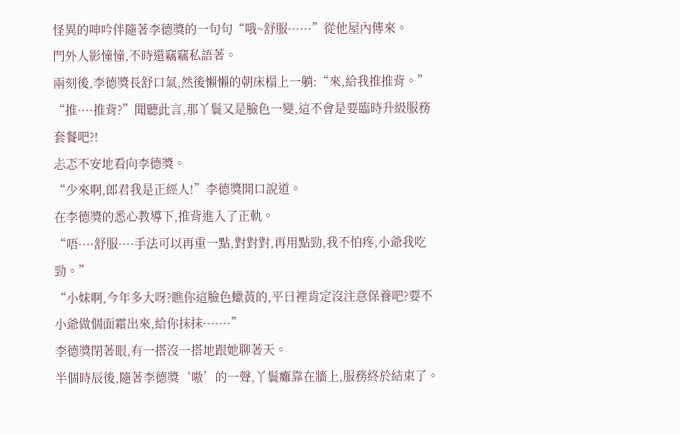怪異的呻吟伴隨著李德獎的一句句“哦~舒服······”從他屋內傳來。
門外人影憧憧,不時還竊竊私語著。
兩刻後,李德獎長舒口氣,然後懶懶的朝床榻上一躺:“來,給我推推背。”
“推····推背?”聞聽此言,那丫鬟又是臉色一變,這不會是要臨時升級服務套餐吧?!
忐忑不安地看向李德獎。
“少來啊,郎君我是正經人!”李德獎開口說道。
在李德獎的悉心教導下,推背進入了正軌。
“唔····舒服····手法可以再重一點,對對對,再用點勁,我不怕疼,小爺我吃勁。”
“小妹啊,今年多大呀?瞧你這臉色蠟黃的,平日裡肯定沒注意保養吧?要不小爺做個面霜出來,給你抹抹·······”
李德獎閉著眼,有一搭沒一搭地跟她聊著天。
半個時辰後,隨著李德獎‘嗷’的一聲,丫鬟癱靠在牆上,服務終於結束了。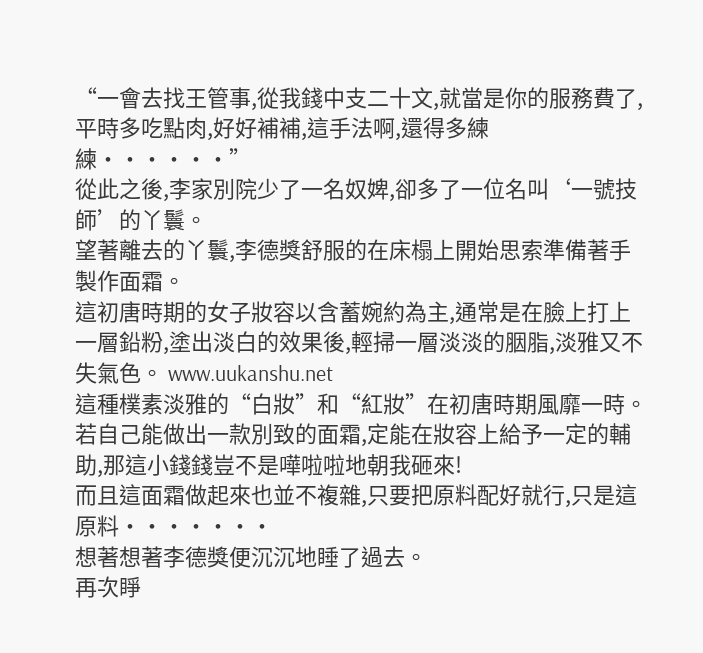“一會去找王管事,從我錢中支二十文,就當是你的服務費了,平時多吃點肉,好好補補,這手法啊,還得多練練······”
從此之後,李家別院少了一名奴婢,卻多了一位名叫‘一號技師’的丫鬟。
望著離去的丫鬟,李德獎舒服的在床榻上開始思索準備著手製作面霜。
這初唐時期的女子妝容以含蓄婉約為主,通常是在臉上打上一層鉛粉,塗出淡白的效果後,輕掃一層淡淡的胭脂,淡雅又不失氣色。 www.uukanshu.net
這種樸素淡雅的“白妝”和“紅妝”在初唐時期風靡一時。
若自己能做出一款別致的面霜,定能在妝容上給予一定的輔助,那這小錢錢豈不是嘩啦啦地朝我砸來!
而且這面霜做起來也並不複雜,只要把原料配好就行,只是這原料·······
想著想著李德獎便沉沉地睡了過去。
再次睜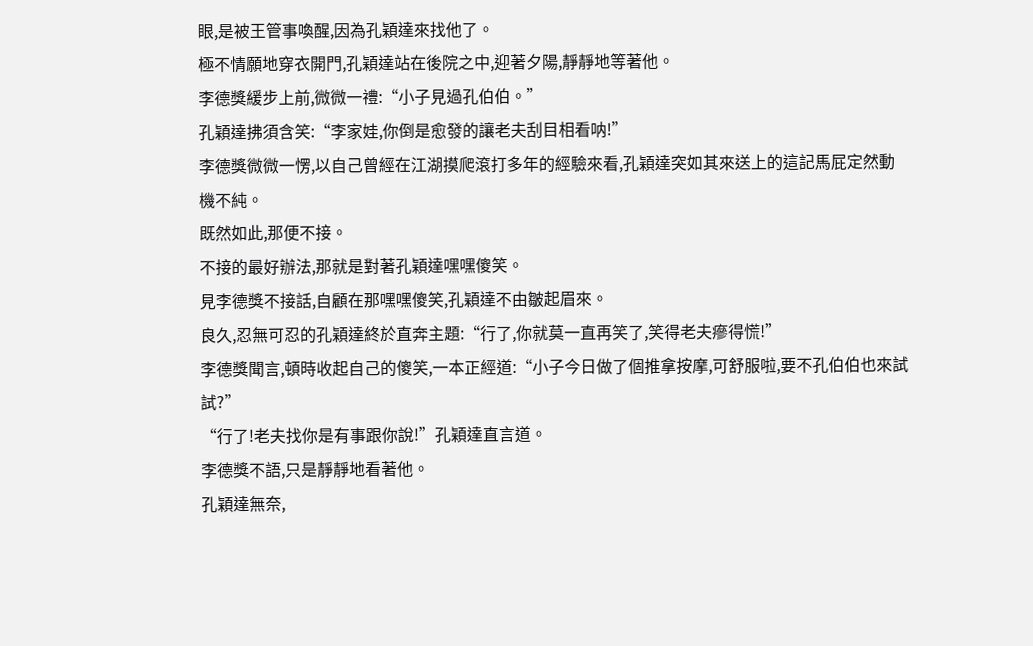眼,是被王管事喚醒,因為孔穎達來找他了。
極不情願地穿衣開門,孔穎達站在後院之中,迎著夕陽,靜靜地等著他。
李德獎緩步上前,微微一禮:“小子見過孔伯伯。”
孔穎達拂須含笑:“李家娃,你倒是愈發的讓老夫刮目相看呐!”
李德獎微微一愣,以自己曾經在江湖摸爬滾打多年的經驗來看,孔穎達突如其來送上的這記馬屁定然動機不純。
既然如此,那便不接。
不接的最好辦法,那就是對著孔穎達嘿嘿傻笑。
見李德獎不接話,自顧在那嘿嘿傻笑,孔穎達不由皺起眉來。
良久,忍無可忍的孔穎達終於直奔主題:“行了,你就莫一直再笑了,笑得老夫瘮得慌!”
李德獎聞言,頓時收起自己的傻笑,一本正經道:“小子今日做了個推拿按摩,可舒服啦,要不孔伯伯也來試試?”
“行了!老夫找你是有事跟你說!”孔穎達直言道。
李德獎不語,只是靜靜地看著他。
孔穎達無奈,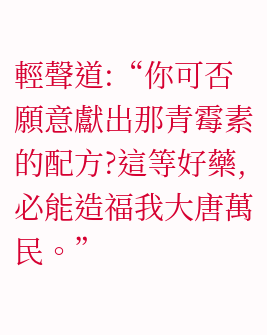輕聲道:“你可否願意獻出那青霉素的配方?這等好藥,必能造福我大唐萬民。”